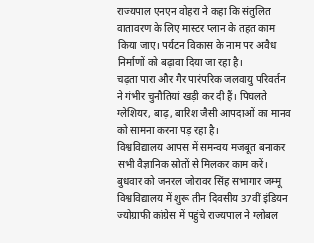राज्यपाल एनएन वोहरा ने कहा कि संतुलित वातावरण के लिए मास्टर प्लान के तहत काम किया जाए। पर्यटन विकास के नाम पर अवैध निर्माणों को बढ़ावा दिया जा रहा है।
चढ़ता पारा और गैर पारंपरिक जलवायु परिवर्तन ने गंभीर चुनौतियां खड़ी कर दी हैं। पिघलते ग्लेशियर, बाढ़, बारिश जैसी आपदाओं का मानव को सामना करना पड़ रहा है।
विश्वविद्यालय आपस में समन्वय मजबूत बनाकर सभी वैज्ञानिक स्रोतों से मिलकर काम करें। बुधवार को जनरल जोरावर सिंह सभागार जम्मू विश्वविद्यालय में शुरू तीन दिवसीय 37वीं इंडियन ज्योग्राफी कांग्रेस में पहुंचे राज्यपाल ने ग्लोबल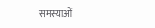समस्याओं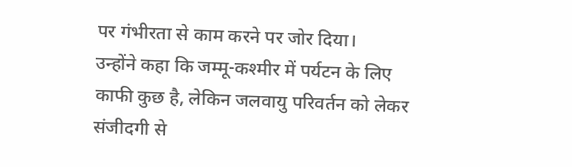पर गंभीरता से काम करने पर जोर दिया।
उन्होंने कहा कि जम्मू-कश्मीर में पर्यटन के लिए काफी कुछ है, लेकिन जलवायु परिवर्तन को लेकर संजीदगी से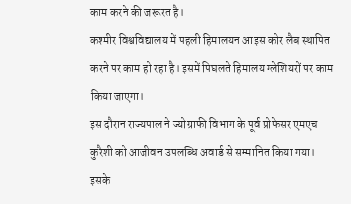काम करने की जरूरत है।
कश्मीर विश्वविद्यालय में पहली हिमालयन आइस कोर लैब स्थापित करने पर काम हो रहा है। इसमें पिघलते हिमालय ग्लेशियरों पर काम किया जाएगा।
इस दौरान राज्यपाल ने ज्योग्राफी विभाग के पूर्व प्रोफेसर एमएच कुरैशी को आजीवन उपलब्धि अवार्ड से सम्मानित किया गया। इसके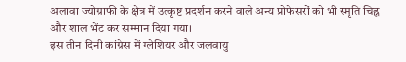अलावा ज्योग्राफी के क्षेत्र में उत्कृष्ट प्रदर्शन करने वाले अन्य प्रोफेसरों को भी स्मृति चिह्न और शाल भेंट कर सम्मान दिया गया।
इस तीन दिनी कांग्रेस में ग्लेशियर और जलवायु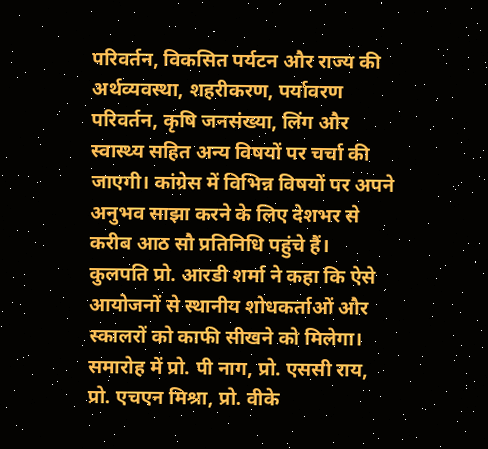परिवर्तन, विकसित पर्यटन और राज्य की अर्थव्यवस्था, शहरीकरण, पर्यावरण परिवर्तन, कृषि जनसंख्या, लिंग और स्वास्थ्य सहित अन्य विषयों पर चर्चा की जाएगी। कांग्रेस में विभिन्न विषयों पर अपने अनुभव साझा करने के लिए देशभर से करीब आठ सौ प्रतिनिधि पहुंचे हैं।
कुलपति प्रो. आरडी शर्मा ने कहा कि ऐसे आयोजनों से स्थानीय शोधकर्ताओं और स्कालरों को काफी सीखने को मिलेगा। समारोह में प्रो. पी नाग, प्रो. एससी राय, प्रो. एचएन मिश्रा, प्रो. वीके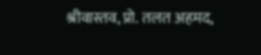श्रीवास्तव, प्रो. तलत अहमद,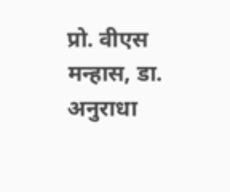प्रो. वीएस मन्हास, डा. अनुराधा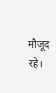मौजूद रहे।